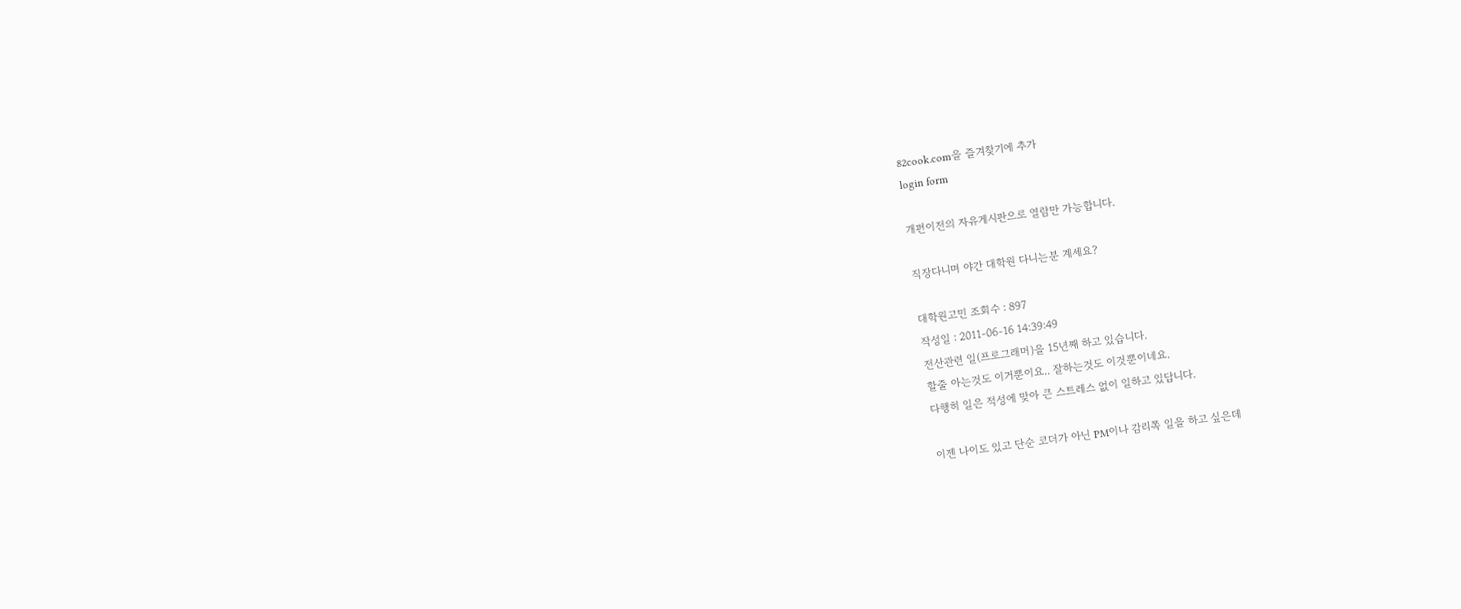82cook.com을 즐겨찾기에 추가
login form

개편이전의 자유게시판으로 열람만 가능합니다.

직장다니며 야간 대학원 다니는분 계세요?

대학원고민 조회수 : 897
작성일 : 2011-06-16 14:39:49
전산관련 일(프로그래머)을 15년째 하고 있습니다.
할줄 아는것도 이거뿐이요.. 잘하는것도 이것뿐이네요.
다행히 일은 적성에 맞아 큰 스트레스 없이 일하고 있답니다.

이젠 나이도 있고 단순 코더가 아닌 PM이나 감리쪽 일을 하고 싶은데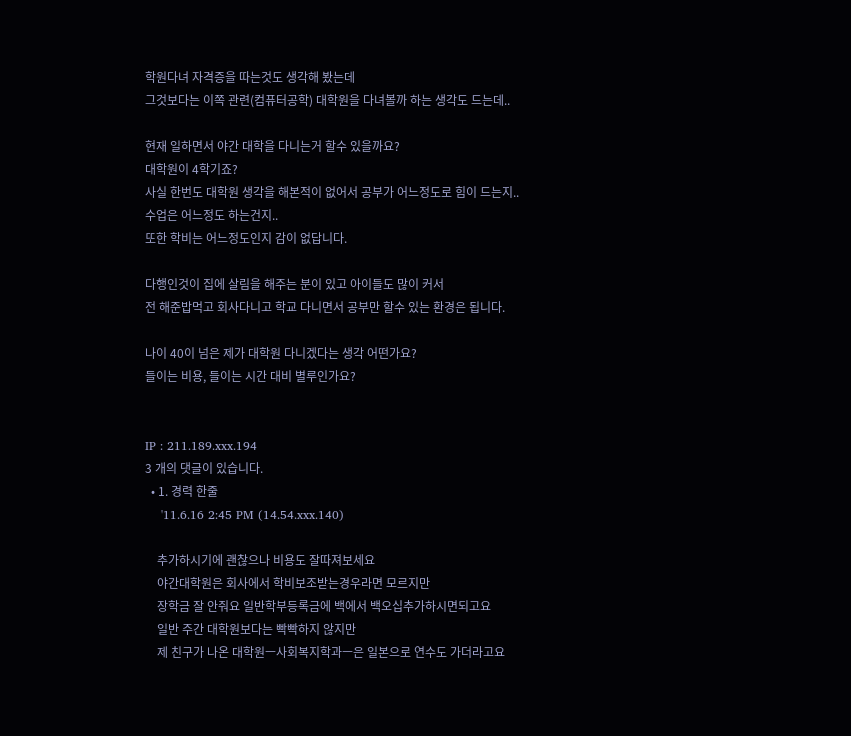학원다녀 자격증을 따는것도 생각해 봤는데
그것보다는 이쪽 관련(컴퓨터공학) 대학원을 다녀볼까 하는 생각도 드는데..

현재 일하면서 야간 대학을 다니는거 할수 있을까요?
대학원이 4학기죠?
사실 한번도 대학원 생각을 해본적이 없어서 공부가 어느정도로 힘이 드는지..
수업은 어느정도 하는건지..
또한 학비는 어느정도인지 감이 없답니다.

다행인것이 집에 살림을 해주는 분이 있고 아이들도 많이 커서
전 해준밥먹고 회사다니고 학교 다니면서 공부만 할수 있는 환경은 됩니다.

나이 40이 넘은 제가 대학원 다니겠다는 생각 어떤가요?
들이는 비용, 들이는 시간 대비 별루인가요?


IP : 211.189.xxx.194
3 개의 댓글이 있습니다.
  • 1. 경력 한줄
    '11.6.16 2:45 PM (14.54.xxx.140)

    추가하시기에 괜찮으나 비용도 잘따져보세요
    야간대학원은 회사에서 학비보조받는경우라면 모르지만
    장학금 잘 안줘요 일반학부등록금에 백에서 백오십추가하시면되고요
    일반 주간 대학원보다는 빡빡하지 않지만
    제 친구가 나온 대학원ㅡ사회복지학과ㅡ은 일본으로 연수도 가더라고요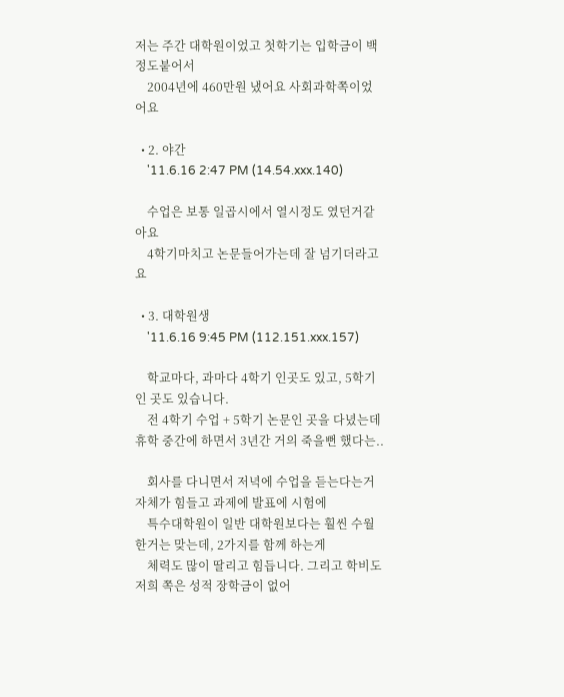저는 주간 대학원이었고 첫학기는 입학금이 백정도붙어서
    2004년에 460만원 냈어요 사회과학쪽이었어요

  • 2. 야간
    '11.6.16 2:47 PM (14.54.xxx.140)

    수업은 보통 일곱시에서 열시정도 였던거같아요
    4학기마치고 논문들어가는데 잘 넘기더라고요

  • 3. 대학원생
    '11.6.16 9:45 PM (112.151.xxx.157)

    학교마다, 과마다 4학기 인곳도 있고, 5학기인 곳도 있습니다.
    전 4학기 수업 + 5학기 논문인 곳을 다녔는데 휴학 중간에 하면서 3년간 거의 죽을뻔 했다는..

    회사를 다니면서 저녁에 수업을 듣는다는거 자체가 힘들고 과제에 발표에 시험에
    특수대학원이 일반 대학원보다는 훨씬 수월한거는 맞는데, 2가지를 함께 하는게
    체력도 많이 딸리고 힘듭니다. 그리고 학비도 저희 쪽은 성적 장학금이 없어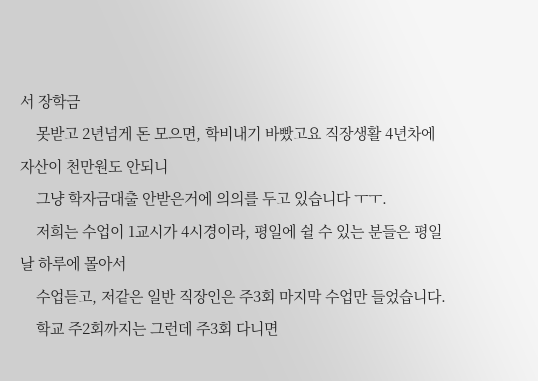서 장학금
    못받고 2년넘게 돈 모으면, 학비내기 바빴고요 직장생활 4년차에 자산이 천만원도 안되니
    그냥 학자금대출 안받은거에 의의를 두고 있습니다 ㅜㅜ.
    저희는 수업이 1교시가 4시경이라, 평일에 쉴 수 있는 분들은 평일날 하루에 몰아서
    수업듣고, 저같은 일반 직장인은 주3회 마지막 수업만 들었습니다.
    학교 주2회까지는 그런데 주3회 다니면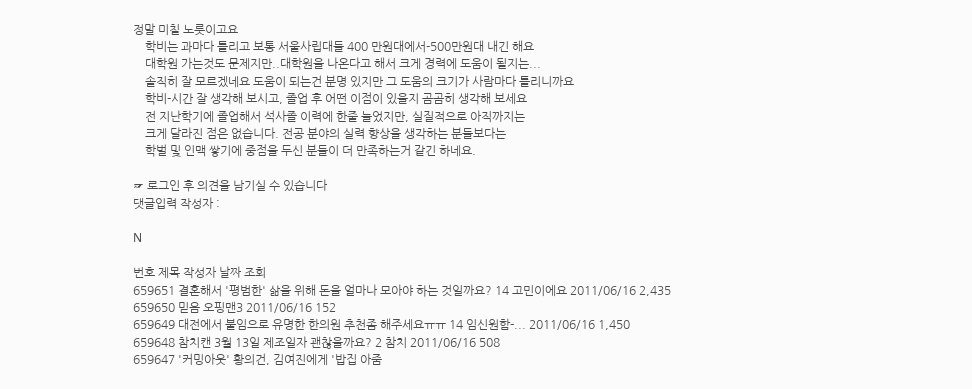정말 미칠 노릇이고요
    학비는 과마다 틀리고 보통 서울사립대들 400 만원대에서-500만원대 내긴 해요
    대학원 가는것도 문제지만..대학원을 나온다고 해서 크게 경력에 도움이 될지는...
    솔직히 잘 모르겠네요 도움이 되는건 분명 있지만 그 도움의 크기가 사람마다 틀리니까요
    학비-시간 잘 생각해 보시고, 졸업 후 어떤 이점이 있을지 곰곰히 생각해 보세요
    전 지난학기에 졸업해서 석사졸 이력에 한줄 늘었지만, 실질적으로 아직까지는
    크게 달라진 점은 없습니다. 전공 분야의 실력 향상을 생각하는 분들보다는
    학벌 및 인맥 쌓기에 중점을 두신 분들이 더 만족하는거 같긴 하네요.

☞ 로그인 후 의견을 남기실 수 있습니다
댓글입력 작성자 :

N

번호 제목 작성자 날짜 조회
659651 결혼해서 '평범한' 삶을 위해 돈을 얼마나 모아야 하는 것일까요? 14 고민이에요 2011/06/16 2,435
659650 믿음 오핑맨3 2011/06/16 152
659649 대전에서 불임으로 유명한 한의원 추천좀 해주세요ㅠㅠ 14 임신원함-... 2011/06/16 1,450
659648 참치캔 3월 13일 제조일자 괜찮을까요? 2 참치 2011/06/16 508
659647 '커밍아웃' 황의건, 김여진에게 '밥집 아줌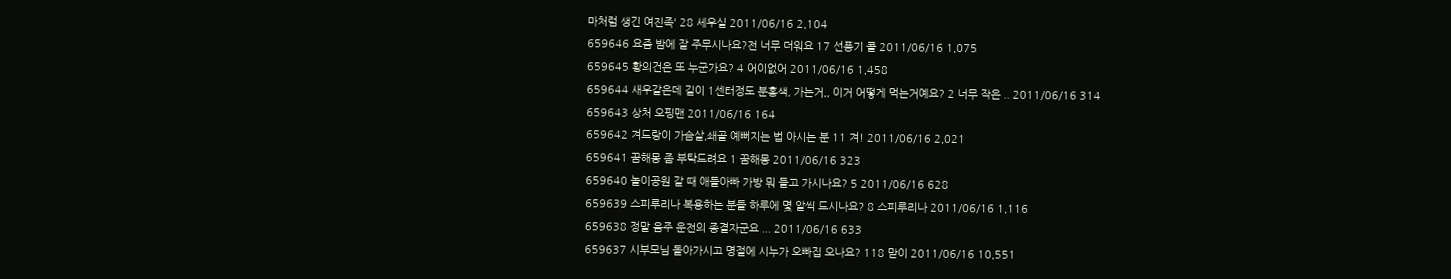마처럼 생긴 여진족' 28 세우실 2011/06/16 2,104
659646 요즘 밤에 잘 주무시나요?전 너무 더워요 17 선풍기 콜 2011/06/16 1,075
659645 황의건은 또 누군가요? 4 어이없어 2011/06/16 1,458
659644 새우같은데 길이 1센터정도 분홍색, 가는거,, 이거 어떻게 먹는거예요? 2 너무 작은 .. 2011/06/16 314
659643 상처 오핑맨 2011/06/16 164
659642 겨드랑이 가슴살,쇄골 예뻐지는 법 아시는 분 11 겨! 2011/06/16 2,021
659641 꿈해몽 좀 부탁드려요 1 꿈해몽 2011/06/16 323
659640 놀이공원 갈 때 애들아빠 가방 뭐 들고 가시나요? 5 2011/06/16 628
659639 스피루리나 복용하는 분들 하루에 몇 알씩 드시나요? 8 스피루리나 2011/06/16 1,116
659638 정말 음주 운전의 종결자군요 ... 2011/06/16 633
659637 시부모님 돌아가시고 명절에 시누가 오빠집 오나요? 118 맏이 2011/06/16 10,551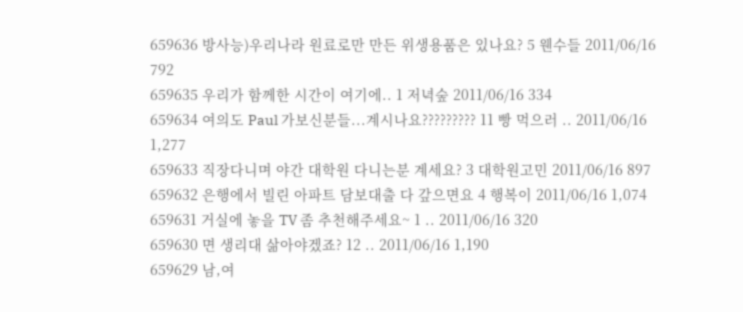659636 방사능)우리나라 원료로만 만든 위생용품은 있나요? 5 웬수들 2011/06/16 792
659635 우리가 함께한 시간이 여기에.. 1 저녁숲 2011/06/16 334
659634 여의도 Paul 가보신분들...계시나요????????? 11 빵 먹으러 .. 2011/06/16 1,277
659633 직장다니며 야간 대학원 다니는분 계세요? 3 대학원고민 2011/06/16 897
659632 은행에서 빌린 아파트 담보대출 다 갚으면요 4 행복이 2011/06/16 1,074
659631 거실에 놓을 TV 좀 추천해주세요~ 1 .. 2011/06/16 320
659630 면 생리대 삶아야겠죠? 12 .. 2011/06/16 1,190
659629 남,여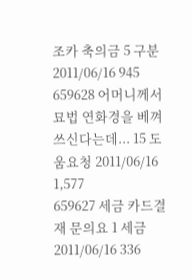조카 축의금 5 구분 2011/06/16 945
659628 어머니께서 묘법 연화경을 베껴쓰신다는데... 15 도움요청 2011/06/16 1,577
659627 세금 카드결재 문의요 1 세금 2011/06/16 336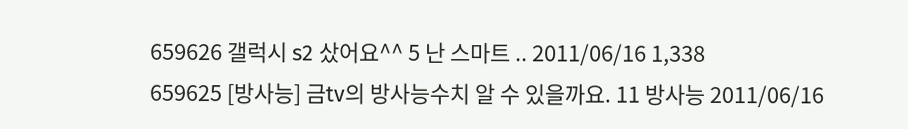659626 갤럭시 s2 샀어요^^ 5 난 스마트 .. 2011/06/16 1,338
659625 [방사능] 금tv의 방사능수치 알 수 있을까요. 11 방사능 2011/06/16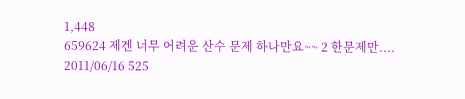1,448
659624 제겐 너무 어려운 산수 문제 하나만요~~ 2 한문제만.... 2011/06/16 525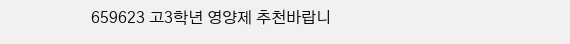659623 고3학년 영양제 추천바랍니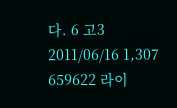다. 6 고3 2011/06/16 1,307
659622 라이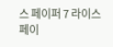스 페이퍼 7 라이스페이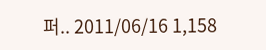퍼.. 2011/06/16 1,158